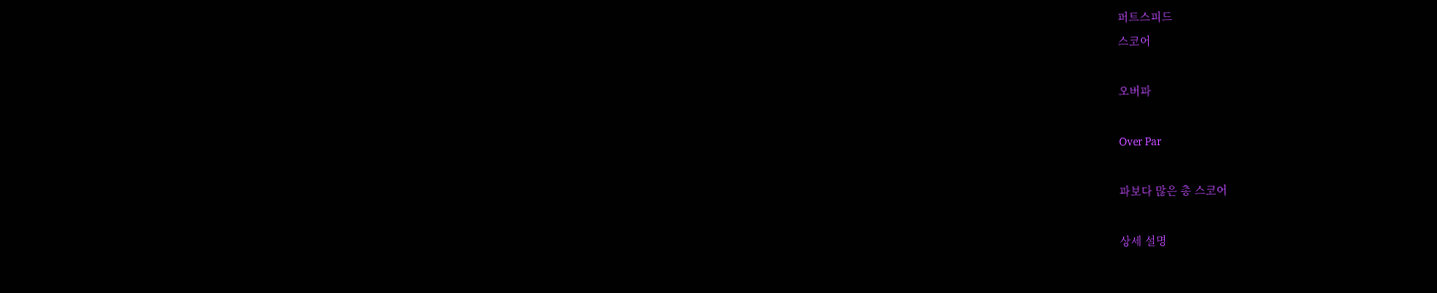퍼트스피드
스코어

오버파

Over Par

파보다 많은 총 스코어

상세 설명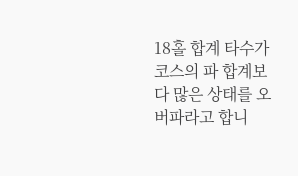18홀 합계 타수가 코스의 파 합계보다 많은 상태를 오버파라고 합니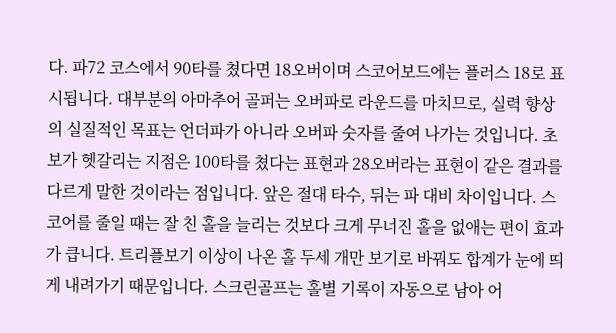다. 파72 코스에서 90타를 쳤다면 18오버이며 스코어보드에는 플러스 18로 표시됩니다. 대부분의 아마추어 골퍼는 오버파로 라운드를 마치므로, 실력 향상의 실질적인 목표는 언더파가 아니라 오버파 숫자를 줄여 나가는 것입니다. 초보가 헷갈리는 지점은 100타를 쳤다는 표현과 28오버라는 표현이 같은 결과를 다르게 말한 것이라는 점입니다. 앞은 절대 타수, 뒤는 파 대비 차이입니다. 스코어를 줄일 때는 잘 친 홀을 늘리는 것보다 크게 무너진 홀을 없애는 편이 효과가 큽니다. 트리플보기 이상이 나온 홀 두세 개만 보기로 바꿔도 합계가 눈에 띄게 내려가기 때문입니다. 스크린골프는 홀별 기록이 자동으로 남아 어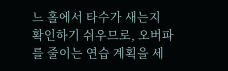느 홀에서 타수가 새는지 확인하기 쉬우므로, 오버파를 줄이는 연습 계획을 세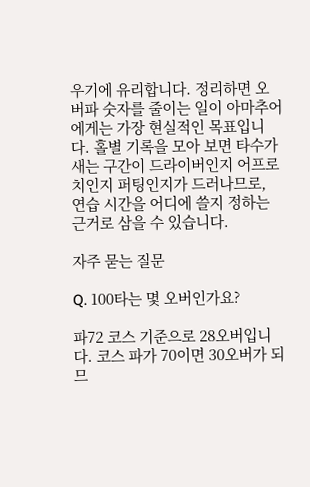우기에 유리합니다. 정리하면 오버파 숫자를 줄이는 일이 아마추어에게는 가장 현실적인 목표입니다. 홀별 기록을 모아 보면 타수가 새는 구간이 드라이버인지 어프로치인지 퍼팅인지가 드러나므로, 연습 시간을 어디에 쓸지 정하는 근거로 삼을 수 있습니다.

자주 묻는 질문

Q. 100타는 몇 오버인가요?

파72 코스 기준으로 28오버입니다. 코스 파가 70이면 30오버가 되므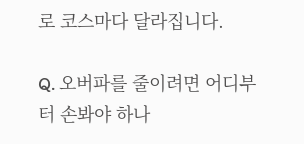로 코스마다 달라집니다.

Q. 오버파를 줄이려면 어디부터 손봐야 하나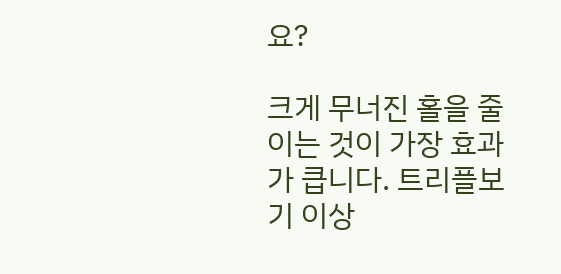요?

크게 무너진 홀을 줄이는 것이 가장 효과가 큽니다. 트리플보기 이상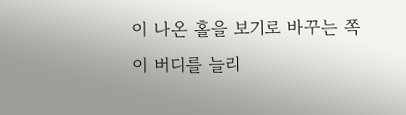이 나온 홀을 보기로 바꾸는 쪽이 버디를 늘리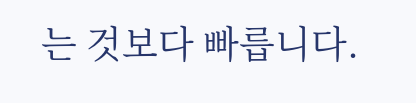는 것보다 빠릅니다.